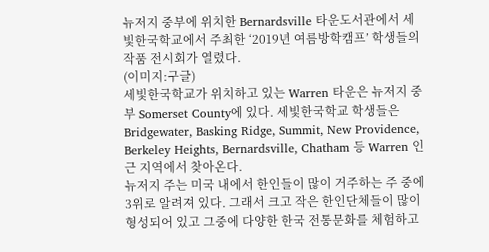뉴저지 중부에 위치한 Bernardsville 타운도서관에서 세빛한국학교에서 주최한 ‘2019년 여름방학캠프’ 학생들의 작품 전시회가 열렸다.
(이미지:구글)
세빛한국학교가 위치하고 있는 Warren 타운은 뉴저지 중부 Somerset County에 있다. 세빛한국학교 학생들은 Bridgewater, Basking Ridge, Summit, New Providence, Berkeley Heights, Bernardsville, Chatham 등 Warren 인근 지역에서 찾아온다.
뉴저지 주는 미국 내에서 한인들이 많이 거주하는 주 중에 3위로 알려져 있다. 그래서 크고 작은 한인단체들이 많이 형성되어 있고 그중에 다양한 한국 전통문화를 체험하고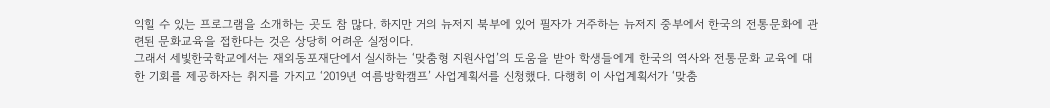익힐 수 있는 프로그램을 소개하는 곳도 참 많다. 하지만 거의 뉴저지 북부에 있어 필자가 거주하는 뉴저지 중부에서 한국의 전통문화에 관련된 문화교육을 접한다는 것은 상당히 어려운 실정이다.
그래서 세빛한국학교에서는 재외동포재단에서 실시하는 ‘맞춤형 지원사업’의 도움을 받아 학생들에게 한국의 역사와 전통문화 교육에 대한 기회를 제공하자는 취지를 가지고 ‘2019년 여름방학캠프’ 사업계획서를 신청했다. 다행히 이 사업계획서가 ‘맞춤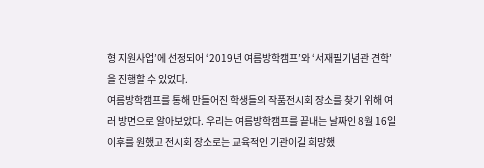형 지원사업’에 선정되어 ‘2019년 여름방학캠프’와 ‘서재필기념관 견학’을 진행할 수 있었다.
여름방학캠프를 통해 만들어진 학생들의 작품전시회 장소를 찾기 위해 여러 방면으로 알아보았다. 우리는 여름방학캠프를 끝내는 날짜인 8월 16일 이후를 원했고 전시회 장소로는 교육적인 기관이길 희망했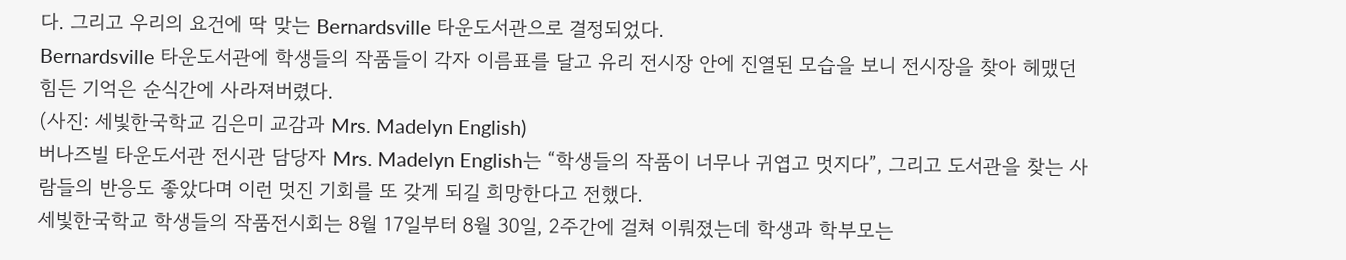다. 그리고 우리의 요건에 딱 맞는 Bernardsville 타운도서관으로 결정되었다.
Bernardsville 타운도서관에 학생들의 작품들이 각자 이름표를 달고 유리 전시장 안에 진열된 모습을 보니 전시장을 찾아 헤맸던 힘든 기억은 순식간에 사라져버렸다.
(사진: 세빛한국학교 김은미 교감과 Mrs. Madelyn English)
버나즈빌 타운도서관 전시관 담당자 Mrs. Madelyn English는 “학생들의 작품이 너무나 귀엽고 멋지다”, 그리고 도서관을 찾는 사람들의 반응도 좋았다며 이런 멋진 기회를 또 갖게 되길 희망한다고 전했다.
세빛한국학교 학생들의 작품전시회는 8월 17일부터 8월 30일, 2주간에 걸쳐 이뤄졌는데 학생과 학부모는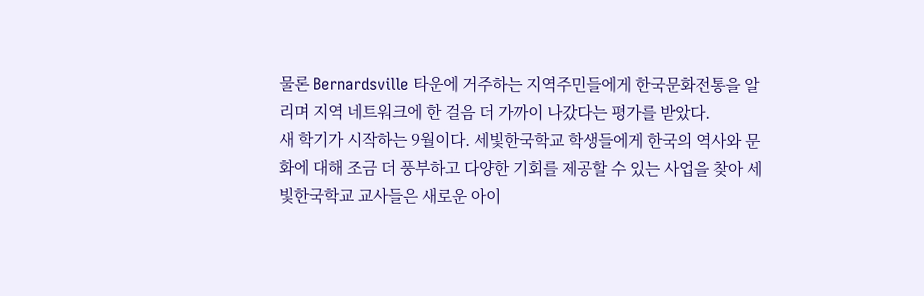물론 Bernardsville 타운에 거주하는 지역주민들에게 한국문화전통을 알리며 지역 네트워크에 한 걸음 더 가까이 나갔다는 평가를 받았다.
새 학기가 시작하는 9월이다. 세빛한국학교 학생들에게 한국의 역사와 문화에 대해 조금 더 풍부하고 다양한 기회를 제공할 수 있는 사업을 찾아 세빛한국학교 교사들은 새로운 아이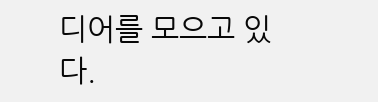디어를 모으고 있다.